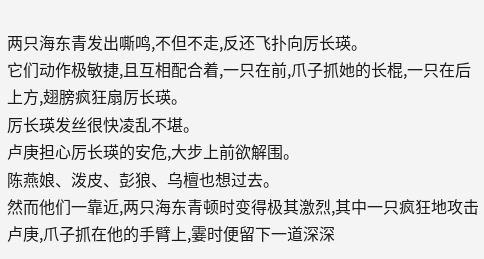两只海东青发出嘶鸣,不但不走,反还飞扑向厉长瑛。
它们动作极敏捷,且互相配合着,一只在前,爪子抓她的长棍,一只在后上方,翅膀疯狂扇厉长瑛。
厉长瑛发丝很快凌乱不堪。
卢庚担心厉长瑛的安危,大步上前欲解围。
陈燕娘、泼皮、彭狼、乌檀也想过去。
然而他们一靠近,两只海东青顿时变得极其激烈,其中一只疯狂地攻击卢庚,爪子抓在他的手臂上,霎时便留下一道深深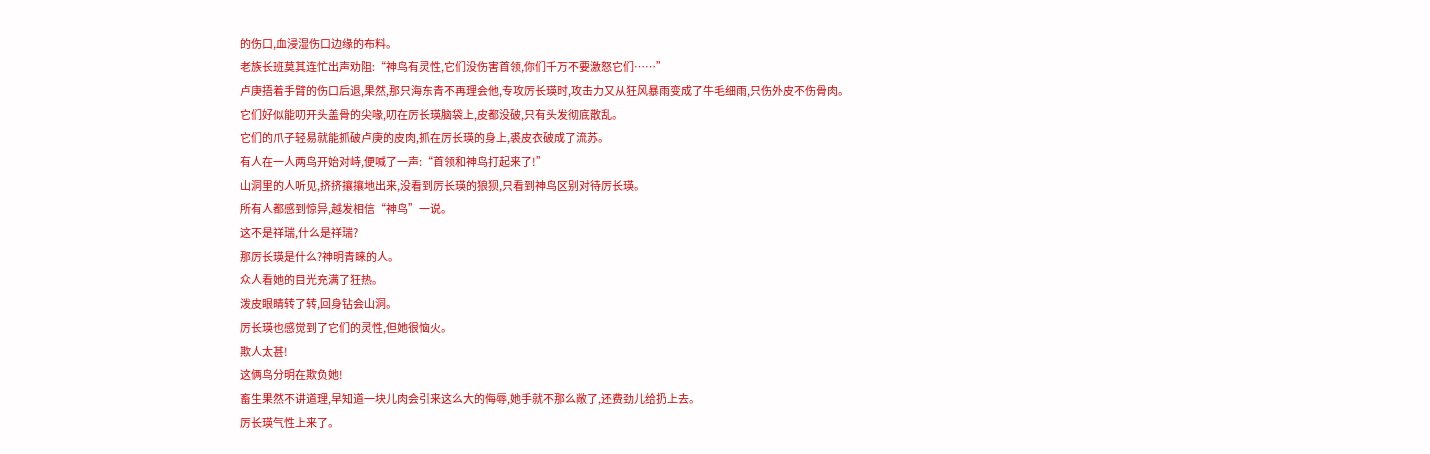的伤口,血浸湿伤口边缘的布料。
老族长班莫其连忙出声劝阻:“神鸟有灵性,它们没伤害首领,你们千万不要激怒它们……”
卢庚捂着手臂的伤口后退,果然,那只海东青不再理会他,专攻厉长瑛时,攻击力又从狂风暴雨变成了牛毛细雨,只伤外皮不伤骨肉。
它们好似能叨开头盖骨的尖喙,叨在厉长瑛脑袋上,皮都没破,只有头发彻底散乱。
它们的爪子轻易就能抓破卢庚的皮肉,抓在厉长瑛的身上,裘皮衣破成了流苏。
有人在一人两鸟开始对峙,便喊了一声:“首领和神鸟打起来了!”
山洞里的人听见,挤挤攘攘地出来,没看到厉长瑛的狼狈,只看到神鸟区别对待厉长瑛。
所有人都感到惊异,越发相信“神鸟”一说。
这不是祥瑞,什么是祥瑞?
那厉长瑛是什么?神明青睐的人。
众人看她的目光充满了狂热。
泼皮眼睛转了转,回身钻会山洞。
厉长瑛也感觉到了它们的灵性,但她很恼火。
欺人太甚!
这俩鸟分明在欺负她!
畜生果然不讲道理,早知道一块儿肉会引来这么大的侮辱,她手就不那么敞了,还费劲儿给扔上去。
厉长瑛气性上来了。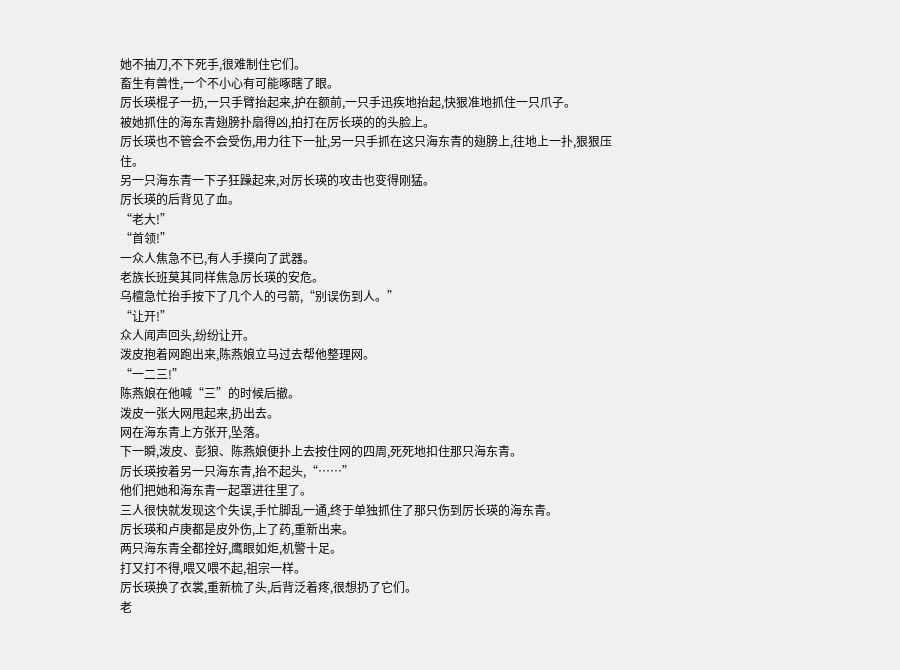她不抽刀,不下死手,很难制住它们。
畜生有兽性,一个不小心有可能啄瞎了眼。
厉长瑛棍子一扔,一只手臂抬起来,护在额前,一只手迅疾地抬起,快狠准地抓住一只爪子。
被她抓住的海东青翅膀扑扇得凶,拍打在厉长瑛的的头脸上。
厉长瑛也不管会不会受伤,用力往下一扯,另一只手抓在这只海东青的翅膀上,往地上一扑,狠狠压住。
另一只海东青一下子狂躁起来,对厉长瑛的攻击也变得刚猛。
厉长瑛的后背见了血。
“老大!”
“首领!”
一众人焦急不已,有人手摸向了武器。
老族长班莫其同样焦急厉长瑛的安危。
乌檀急忙抬手按下了几个人的弓箭,“别误伤到人。”
“让开!”
众人闻声回头,纷纷让开。
泼皮抱着网跑出来,陈燕娘立马过去帮他整理网。
“一二三!”
陈燕娘在他喊“三”的时候后撤。
泼皮一张大网甩起来,扔出去。
网在海东青上方张开,坠落。
下一瞬,泼皮、彭狼、陈燕娘便扑上去按住网的四周,死死地扣住那只海东青。
厉长瑛按着另一只海东青,抬不起头,“……”
他们把她和海东青一起罩进往里了。
三人很快就发现这个失误,手忙脚乱一通,终于单独抓住了那只伤到厉长瑛的海东青。
厉长瑛和卢庚都是皮外伤,上了药,重新出来。
两只海东青全都拴好,鹰眼如炬,机警十足。
打又打不得,喂又喂不起,祖宗一样。
厉长瑛换了衣裳,重新梳了头,后背泛着疼,很想扔了它们。
老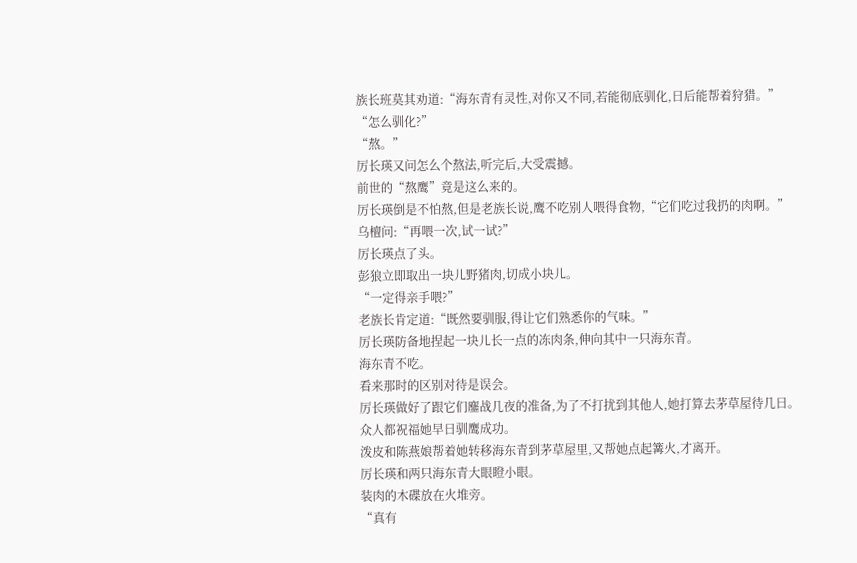族长班莫其劝道:“海东青有灵性,对你又不同,若能彻底驯化,日后能帮着狩猎。”
“怎么驯化?”
“熬。”
厉长瑛又问怎么个熬法,听完后,大受震撼。
前世的“熬鹰”竟是这么来的。
厉长瑛倒是不怕熬,但是老族长说,鹰不吃别人喂得食物,“它们吃过我扔的肉啊。”
乌檀问:“再喂一次,试一试?”
厉长瑛点了头。
彭狼立即取出一块儿野猪肉,切成小块儿。
“一定得亲手喂?”
老族长肯定道:“既然要驯服,得让它们熟悉你的气味。”
厉长瑛防备地捏起一块儿长一点的冻肉条,伸向其中一只海东青。
海东青不吃。
看来那时的区别对待是误会。
厉长瑛做好了跟它们鏖战几夜的准备,为了不打扰到其他人,她打算去茅草屋待几日。
众人都祝福她早日驯鹰成功。
泼皮和陈燕娘帮着她转移海东青到茅草屋里,又帮她点起篝火,才离开。
厉长瑛和两只海东青大眼瞪小眼。
装肉的木碟放在火堆旁。
“真有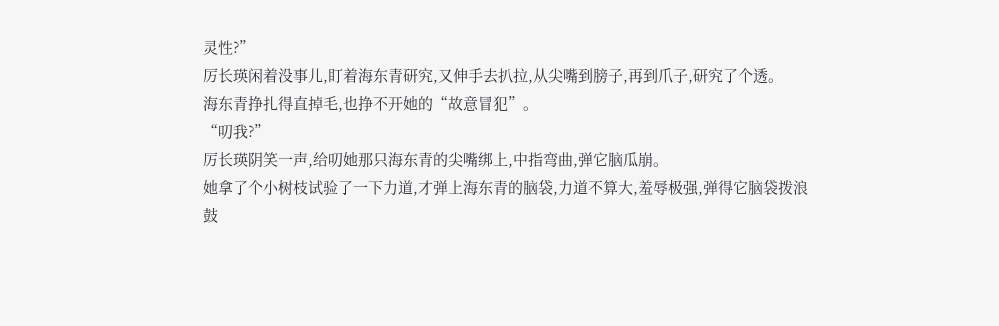灵性?”
厉长瑛闲着没事儿,盯着海东青研究,又伸手去扒拉,从尖嘴到膀子,再到爪子,研究了个透。
海东青挣扎得直掉毛,也挣不开她的“故意冒犯”。
“叨我?”
厉长瑛阴笑一声,给叨她那只海东青的尖嘴绑上,中指弯曲,弹它脑瓜崩。
她拿了个小树枝试验了一下力道,才弹上海东青的脑袋,力道不算大,羞辱极强,弹得它脑袋拨浪鼓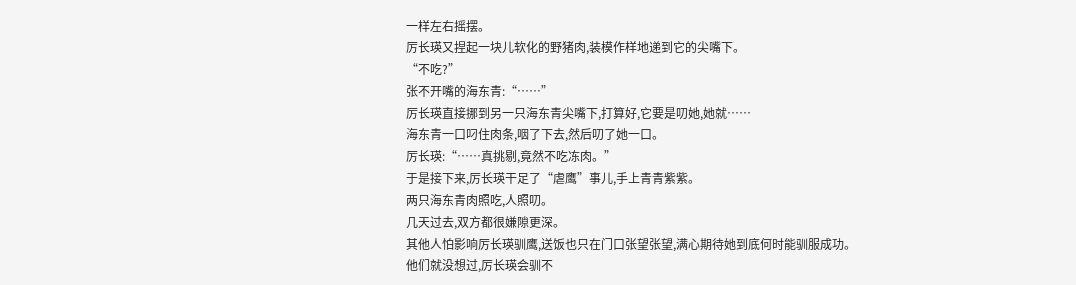一样左右摇摆。
厉长瑛又捏起一块儿软化的野猪肉,装模作样地递到它的尖嘴下。
“不吃?”
张不开嘴的海东青:“……”
厉长瑛直接挪到另一只海东青尖嘴下,打算好,它要是叨她,她就……
海东青一口叼住肉条,咽了下去,然后叨了她一口。
厉长瑛:“……真挑剔,竟然不吃冻肉。”
于是接下来,厉长瑛干足了“虐鹰”事儿,手上青青紫紫。
两只海东青肉照吃,人照叨。
几天过去,双方都很嫌隙更深。
其他人怕影响厉长瑛驯鹰,送饭也只在门口张望张望,满心期待她到底何时能驯服成功。
他们就没想过,厉长瑛会驯不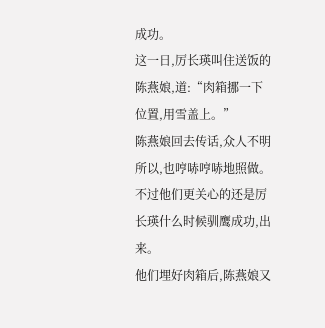成功。
这一日,厉长瑛叫住送饭的陈燕娘,道:“肉箱挪一下位置,用雪盖上。”
陈燕娘回去传话,众人不明所以,也哼哧哼哧地照做。
不过他们更关心的还是厉长瑛什么时候驯鹰成功,出来。
他们埋好肉箱后,陈燕娘又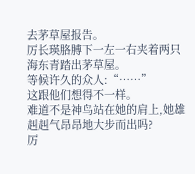去茅草屋报告。
厉长瑛胳膊下一左一右夹着两只海东青踏出茅草屋。
等候许久的众人:“……”
这跟他们想得不一样。
难道不是神鸟站在她的肩上,她雄赳赳气昂昂地大步而出吗?
厉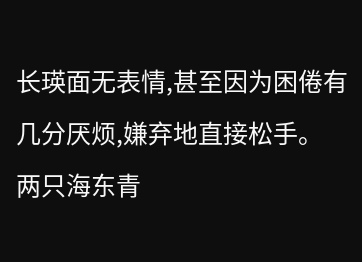长瑛面无表情,甚至因为困倦有几分厌烦,嫌弃地直接松手。
两只海东青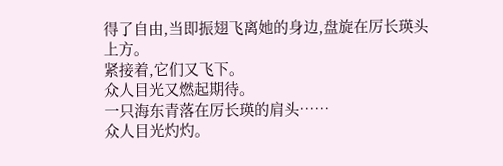得了自由,当即振翅飞离她的身边,盘旋在厉长瑛头上方。
紧接着,它们又飞下。
众人目光又燃起期待。
一只海东青落在厉长瑛的肩头……
众人目光灼灼。